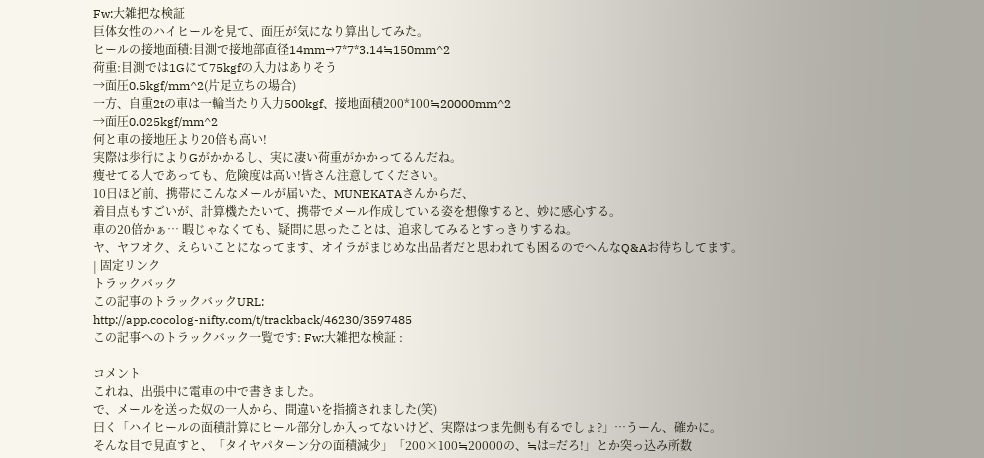Fw:大雑把な検証
巨体女性のハイヒールを見て、面圧が気になり算出してみた。
ヒールの接地面積:目測で接地部直径14mm→7*7*3.14≒150mm^2
荷重:目測では1Gにて75kgfの入力はありそう
→面圧0.5kgf/mm^2(片足立ちの場合)
一方、自重2tの車は一輪当たり入力500kgf、接地面積200*100≒20000mm^2
→面圧0.025kgf/mm^2
何と車の接地圧より20倍も高い!
実際は歩行によりGがかかるし、実に凄い荷重がかかってるんだね。
痩せてる人であっても、危険度は高い!皆さん注意してください。
10日ほど前、携帯にこんなメールが届いた、MUNEKATAさんからだ、
着目点もすごいが、計算機たたいて、携帯でメール作成している姿を想像すると、妙に感心する。
車の20倍かぁ… 暇じゃなくても、疑問に思ったことは、追求してみるとすっきりするね。
ヤ、ヤフオク、えらいことになってます、オイラがまじめな出品者だと思われても困るのでへんなQ&Aお待ちしてます。
| 固定リンク
トラックバック
この記事のトラックバックURL:
http://app.cocolog-nifty.com/t/trackback/46230/3597485
この記事へのトラックバック一覧です: Fw:大雑把な検証 :

コメント
これね、出張中に電車の中で書きました。
で、メールを送った奴の一人から、間違いを指摘されました(笑)
曰く「ハイヒールの面積計算にヒール部分しか入ってないけど、実際はつま先側も有るでしょ?」…うーん、確かに。
そんな目で見直すと、「タイヤパターン分の面積減少」「200×100≒20000の、≒は=だろ!」とか突っ込み所数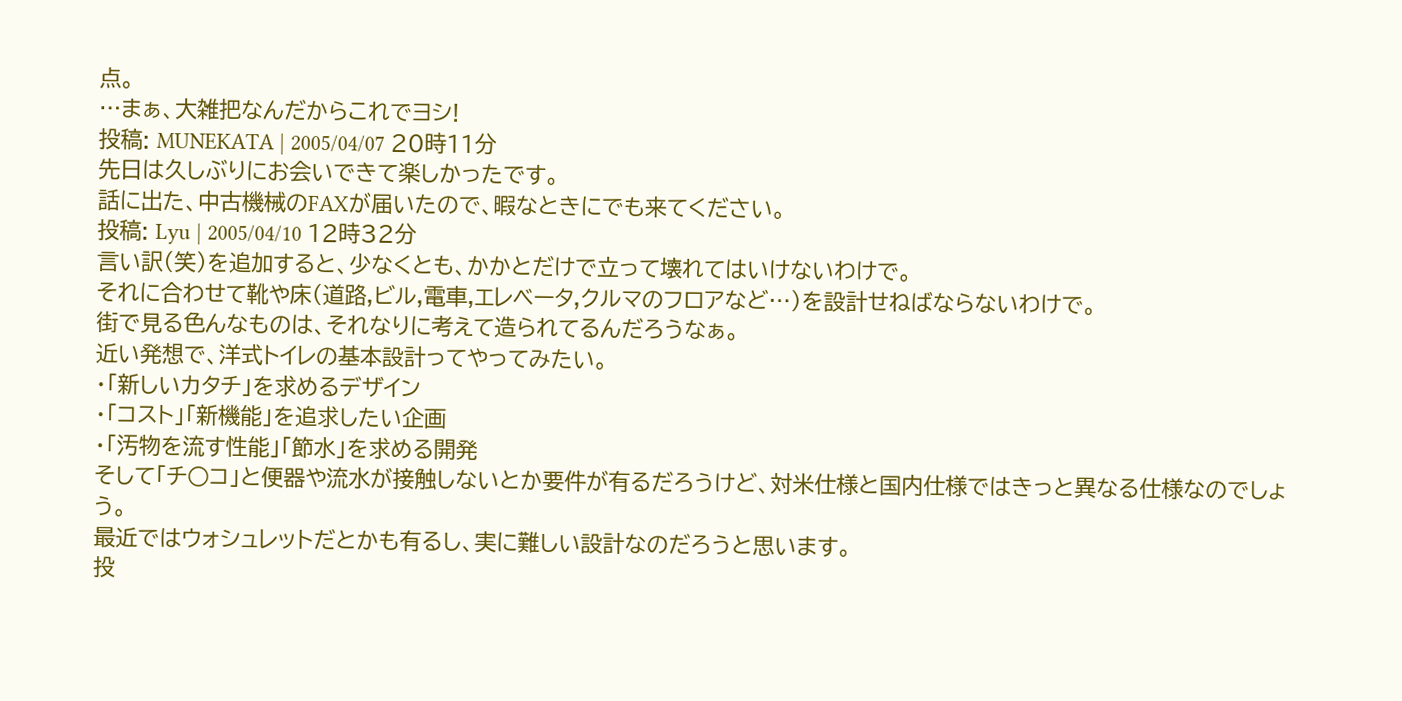点。
…まぁ、大雑把なんだからこれでヨシ!
投稿: MUNEKATA | 2005/04/07 20時11分
先日は久しぶりにお会いできて楽しかったです。
話に出た、中古機械のFAXが届いたので、暇なときにでも来てください。
投稿: Lyu | 2005/04/10 12時32分
言い訳(笑)を追加すると、少なくとも、かかとだけで立って壊れてはいけないわけで。
それに合わせて靴や床(道路,ビル,電車,エレベータ,クルマのフロアなど…)を設計せねばならないわけで。
街で見る色んなものは、それなりに考えて造られてるんだろうなぁ。
近い発想で、洋式トイレの基本設計ってやってみたい。
・「新しいカタチ」を求めるデザイン
・「コスト」「新機能」を追求したい企画
・「汚物を流す性能」「節水」を求める開発
そして「チ○コ」と便器や流水が接触しないとか要件が有るだろうけど、対米仕様と国内仕様ではきっと異なる仕様なのでしょう。
最近ではウォシュレットだとかも有るし、実に難しい設計なのだろうと思います。
投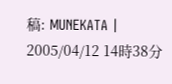稿: MUNEKATA | 2005/04/12 14時38分